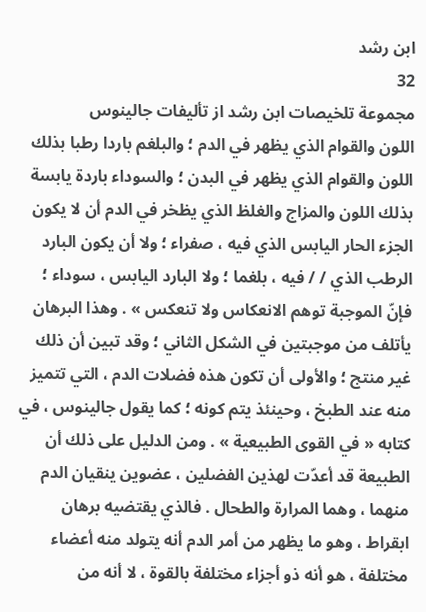ابن رشد
32
مجموعة تلخيصات ابن رشد از تأليفات جالينوس
اللون والقوام الذي يظهر في الدم ؛ والبلغم باردا رطبا بذلك اللون والقوام الذي يظهر في البدن ؛ والسوداء باردة يابسة بذلك اللون والمزاج والغلظ الذي يظخر في الدم أن لا يكون الجزء الحار اليابس الذي فيه ، صفراء ؛ ولا أن يكون البارد الرطب الذي / / فيه ، بلغما ؛ ولا البارد اليابس ، سوداء ؛ فإنّ الموجبة توهم الانعكاس ولا تنعكس » . وهذا البرهان يأتلف من موجبتين في الشكل الثاني ؛ وقد تبين أن ذلك غير منتج ؛ والأولى أن تكون هذه فضلات الدم ، التي تتميز منه عند الطبخ ، وحينئذ يتم كونه ؛ كما يقول جالينوس ، في كتابه « في القوى الطبيعية » . ومن الدليل على ذلك أن الطبيعة قد أعدّت لهذين الفضلين ، عضوين ينقيان الدم منهما ، وهما المرارة والطحال . فالذي يقتضيه برهان ابقراط ، وهو ما يظهر من أمر الدم أنه يتولد منه أعضاء مختلفة ، هو أنه ذو أجزاء مختلفة بالقوة ، لا أنه من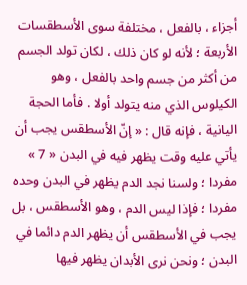أجزاء ، بالفعل ، مختلفة سوى الأسطقسات الأربعة ؛ لأنه لو كان ذلك ، لكان تولد الجسم من أكثر من جسم واحد بالفعل ، وهو الكيلوس الذي منه يتولد أولا . فأما الحجة اليانية ، فإنه قال : « إنّ الأسطقس يجب أن يأتي عليه وقت يظهر فيه في البدن « 7 » مفردا ؛ ولسنا نجد الدم يظهر في البدن وحده مفردا ؛ فإذا ليس الدم ، وهو الأسطقس ، بل يجب في الأسطقس أن يظهر الدم دائما في البدن ؛ ونحن نرى الأبدان يظهر فيها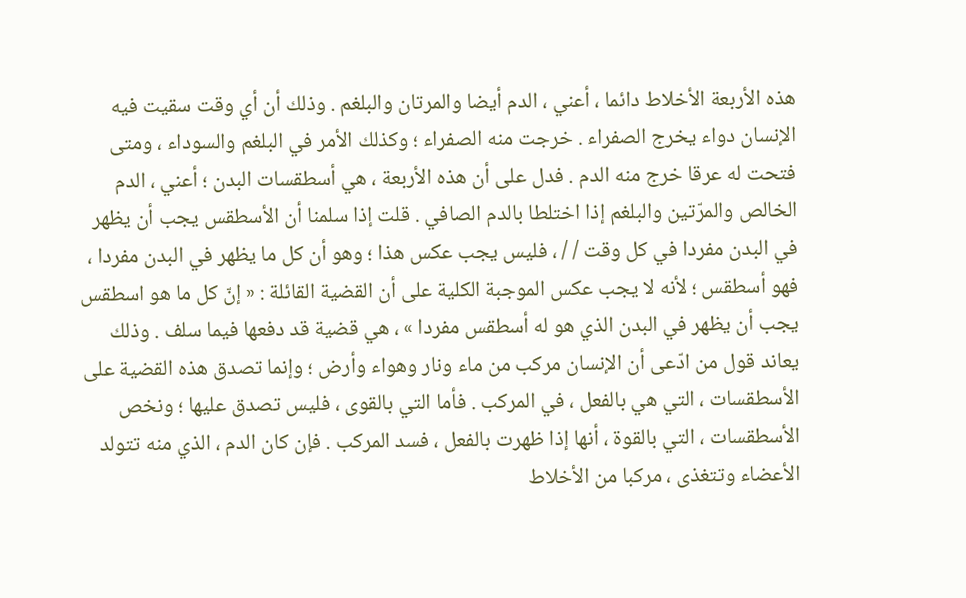هذه الأربعة الأخلاط دائما ، أعني ، الدم أيضا والمرتان والبلغم . وذلك أن أي وقت سقيت فيه الإنسان دواء يخرج الصفراء . خرجت منه الصفراء ؛ وكذلك الأمر في البلغم والسوداء ، ومتى فتحت له عرقا خرج منه الدم . فدل على أن هذه الأربعة ، هي أسطقسات البدن ؛ أعني ، الدم الخالص والمرّتين والبلغم إذا اختلطا بالدم الصافي . قلت إذا سلمنا أن الأسطقس يجب أن يظهر في البدن مفردا في كل وقت / / ، فليس يجب عكس هذا ؛ وهو أن كل ما يظهر في البدن مفردا ، فهو أسطقس ؛ لأنه لا يجب عكس الموجبة الكلية على أن القضية القائلة : « إنّ كل ما هو اسطقس يجب أن يظهر في البدن الذي هو له أسطقس مفردا » ، هي قضية قد دفعها فيما سلف . وذلك يعاند قول من ادّعى أن الإنسان مركب من ماء ونار وهواء وأرض ؛ وإنما تصدق هذه القضية على الأسطقسات ، التي هي بالفعل ، في المركب . فأما التي بالقوى ، فليس تصدق عليها ؛ ونخص الأسطقسات ، التي بالقوة ، أنها إذا ظهرت بالفعل ، فسد المركب . فإن كان الدم ، الذي منه تتولد الأعضاء وتتغذى ، مركبا من الأخلاط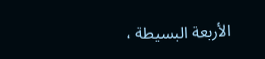الأربعة البسيطة ،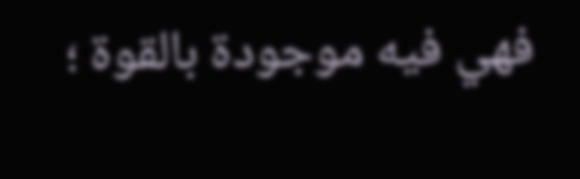فهي فيه موجودة بالقوة ؛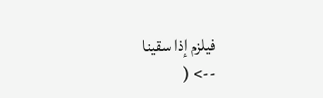فيلزم إذا سقينا
--> (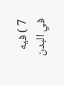7 ) فيه في البدن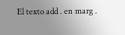El texto add . en marg .